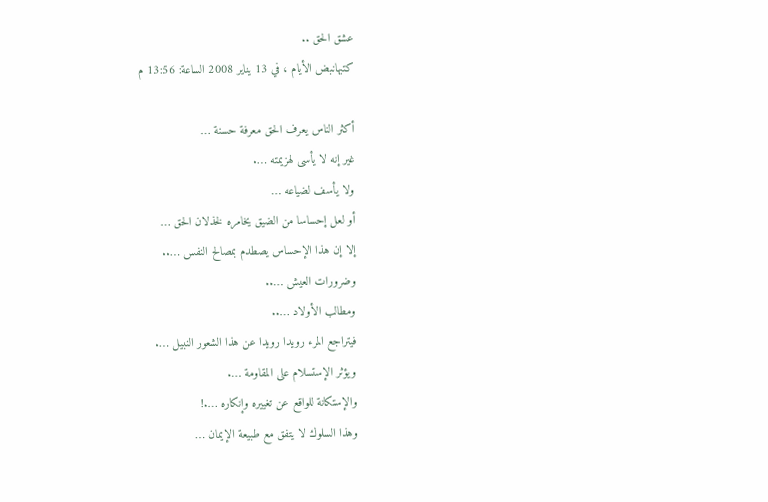عشق الحق ..
كتبهانبض الأيام ، في 13 يناير 2008 الساعة: 13:56 م

أكثر الناس يعرف الحق معرفة حسنة …
غير إنه لا يأسى لهزيمته ….
ولا يأسف لضياعه …
أو لعل إحساسا من الضيق يخامره لخذلان الحق …
إلا إن هذا الإحساس يصطدم بمصالح النفس …..
وضرورات العيش …..
ومطالب الأولاد …..
فيتراجع المرء رويدا رويدا عن هذا الشعور النبيل ….
ويؤثر الإستسلام على المقاومة ….
والإستكانة للواقع عن تغييره وإنكاره ….!
وهذا السلوك لا يتفق مع طبيعة الإيمان …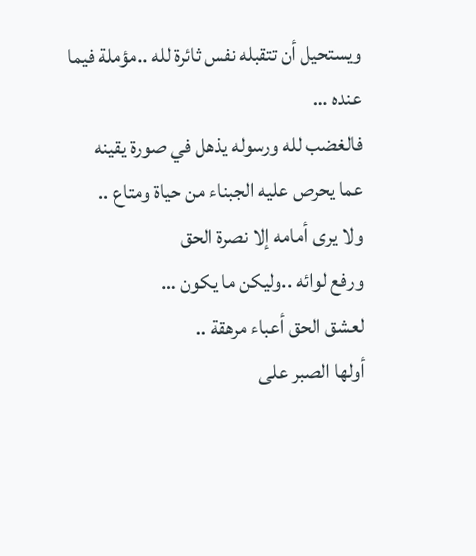ويستحيل أن تتقبله نفس ثائرة لله ..مؤملة فيما عنده …
فالغضب لله ورسوله يذهل في صورة يقينه
عما يحرص عليه الجبناء من حياة ومتاع ..
ولا يرى أمامه إلا نصرة الحق
ورفع لوائه ..وليكن ما يكون …
لعشق الحق أعباء مرهقة ..
أولها الصبر على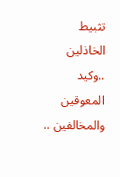تثبيط الخاذلين ..وكيد المعوقين والمخالفين ..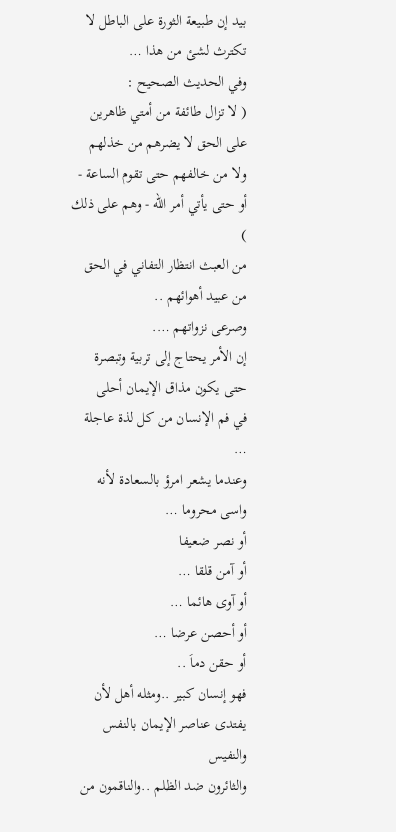بيد إن طبيعة الثورة على الباطل لا تكترث لشئ من هذا …
وفي الحديث الصحيح :
( لا تزال طائفة من أمتي ظاهرين على الحق لا يضرهم من خذلهم
ولا من خالفهم حتى تقوم الساعة - أو حتى يأتي أمر الله - وهم على ذلك )
من العبث انتظار التفاني في الحق من عبيد أهوائهم ..
وصرعى نزواتهم ….
إن الأمر يحتاج إلى تربية وتبصرة حتى يكون مذاق الإيمان أحلى
في فم الإنسان من كل لذة عاجلة …
وعندما يشعر امرؤ بالسعادة لأنه واسى محروما …
أو نصر ضعيفا
أو آمن قلقا …
أو آوى هائما …
أو أحصن عرضا …
أو حقن دماَ ..
فهو إنسان كبير ..ومثله أهل لأن يفتدى عناصر الإيمان بالنفس والنفيس
والثائرون ضد الظلم ..والناقمون من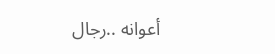أعوانه ..رجال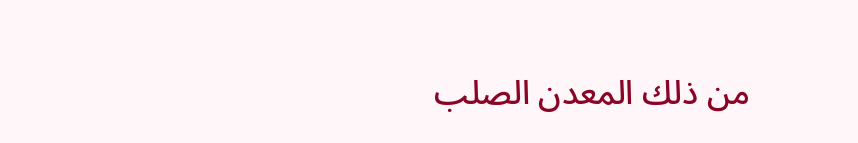من ذلك المعدن الصلب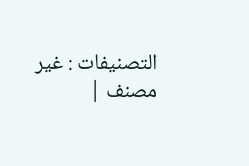التصنيفات : غير مصنف |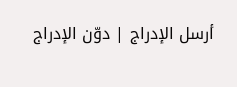أرسل الإدراج | دوّن الإدراج